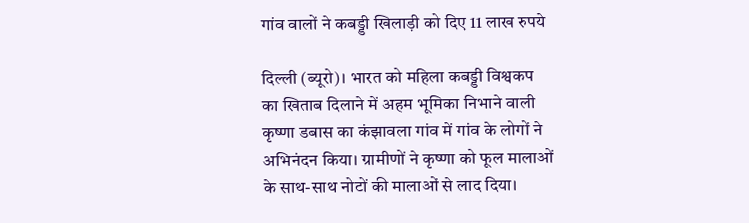गांव वालों ने कबड्डी खिलाड़ी को ‌दिए 11 लाख रुपये

दिल्ली (ब्यूरो)। भारत को महिला कबड्डी विश्वकप का ‌खिताब दिलाने में अहम भूमिका निभाने वाली कृष्णा डबास का कंझावला गांव में गांव के लोगों ने अभिनंदन किया। ग्रामीणों ने कृष्णा को फूल मालाओं के साथ-साथ नोटों की मालाओं से लाद दिया।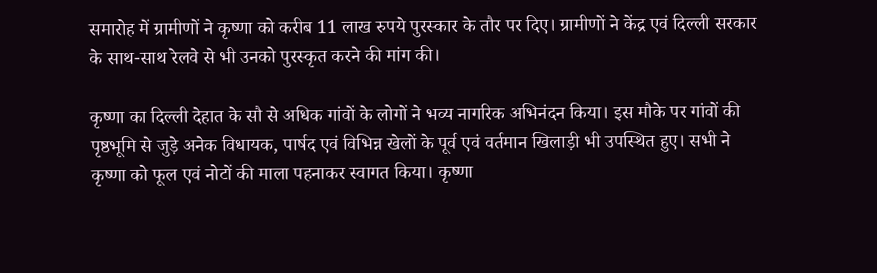समारोह में ग्रामीणों ने कृष्णा को करीब 11 लाख रुपये पुरस्कार के तौर पर दिए। ग्रामीणों ने केंद्र एवं दिल्ली सरकार के साथ-साथ रेलवे से भी उनको पुरस्कृत करने की मांग की।

कृष्णा का दिल्ली देहात के सौ से अधिक गांवों के लोगों ने भव्य नागरिक अभिनंदन किया। इस मौके पर गांवों की पृष्ठभूमि से जुड़े अनेक विधायक, पार्षद एवं विभिन्न खेलों के पूर्व एवं वर्तमान खिलाड़ी भी उपस्थित हुए। सभी ने कृष्णा को फूल एवं नोटों की माला पहनाकर स्वागत किया। कृष्णा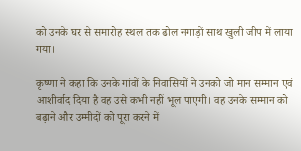को उनके घर से समारोह स्थल तक ढोल नगाड़ों साथ खुली जीप में लाया गया।

कृष्णा ने कहा कि उनके गांवों के निवासियों ने उनको जो मान सम्मान एवं आशीर्वाद दिया है वह उसे कभी नहीं भूल पाएगी। वह उनके सम्मान को बढ़ाने और उम्मीदों को पूरा करने में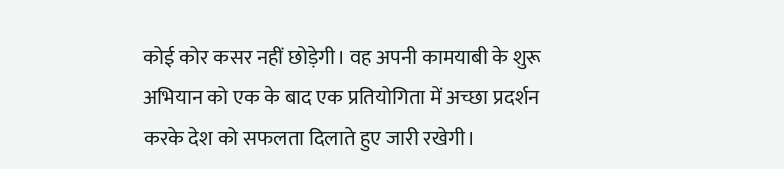कोई कोर कसर नहीं छोड़ेगी। वह अपनी कामयाबी के शुरू अभियान को एक के बाद एक प्रतियोगिता में अच्छा प्रदर्शन करके देश को सफलता दिलाते हुए जारी रखेगी।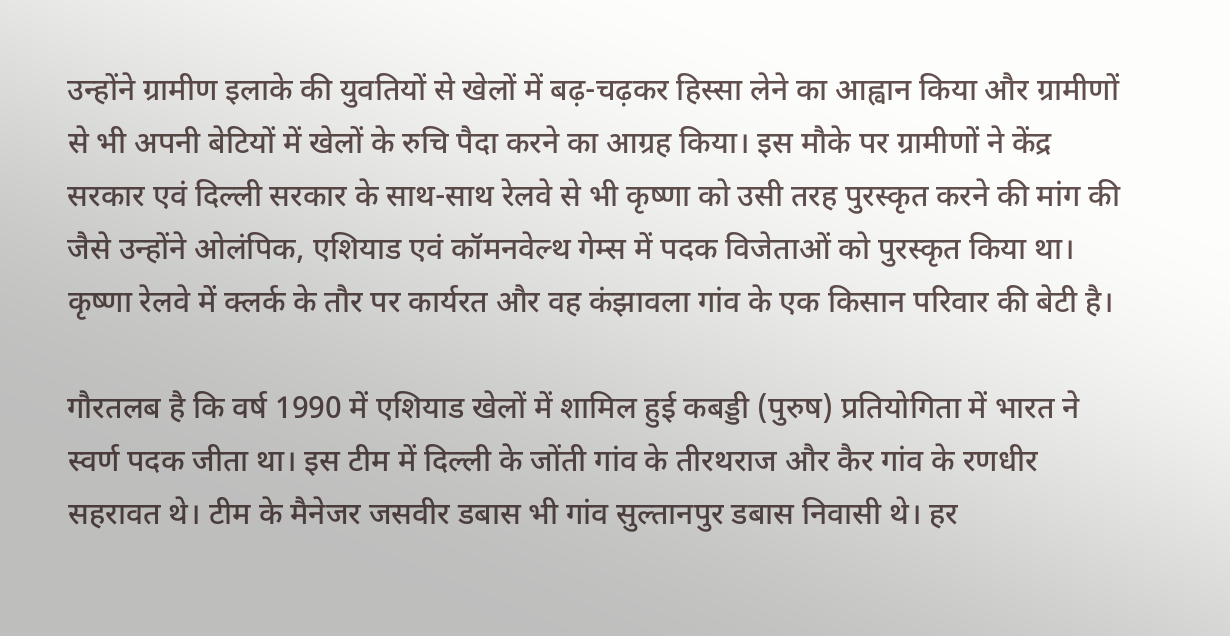उन्होंने ग्रामीण इलाके की युवतियों से खेलों में बढ़-चढ़कर हिस्सा लेने का आह्वान किया और ग्रामीणों से भी अपनी बेटियों में खेलों के रुचि पैदा करने का आग्रह किया। इस मौके पर ग्रामीणों ने केंद्र सरकार एवं दिल्ली सरकार के साथ-साथ रेलवे से भी कृष्णा को उसी तरह पुरस्कृत करने की मांग की जैसे उन्होंने ओलंपिक, एशियाड एवं कॉमनवेल्थ गेम्स में पदक विजेताओं को पुरस्कृत किया था। कृष्णा रेलवे में क्लर्क के तौर पर कार्यरत और वह कंझावला गांव के एक किसान परिवार की बेटी है।

गौरतलब है कि वर्ष 1990 में एशियाड खेलों में शामिल हुई कबड्डी (पुरुष) प्रतियोगिता में भारत ने स्वर्ण पदक जीता था। इस टीम में दिल्ली के जोंती गांव के तीरथराज और कैर गांव के रणधीर सहरावत थे। टीम के मैनेजर जसवीर डबास भी गांव सुल्तानपुर डबास निवासी थे। हर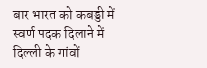बार भारत को कबड्डी में स्वर्ण पदक दिलाने में दिल्ली के गांवों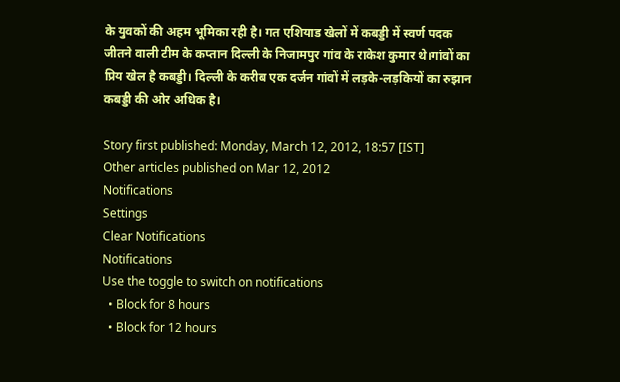के युवकों की अहम भूमिका रही है। गत एशियाड खेलों में कबड्डी में स्वर्ण पदक जीतने वाली टीम के कप्तान दिल्ली के निजामपुर गांव के राकेश कुमार थे।गांवों का प्रिय खेल है कबड्डी। दिल्ली के करीब एक दर्जन गांवों में लड़के-लड़कियों का रुझान कबड्डी की ओर अधिक है।

Story first published: Monday, March 12, 2012, 18:57 [IST]
Other articles published on Mar 12, 2012
Notifications
Settings
Clear Notifications
Notifications
Use the toggle to switch on notifications
  • Block for 8 hours
  • Block for 12 hours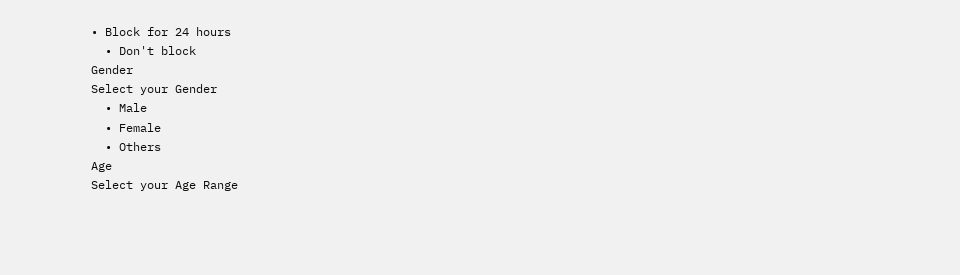• Block for 24 hours
  • Don't block
Gender
Select your Gender
  • Male
  • Female
  • Others
Age
Select your Age Range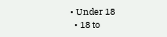• Under 18
  • 18 to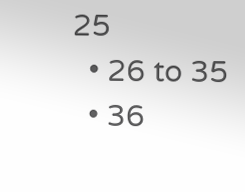25
  • 26 to 35
  • 36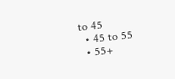to 45
  • 45 to 55
  • 55+